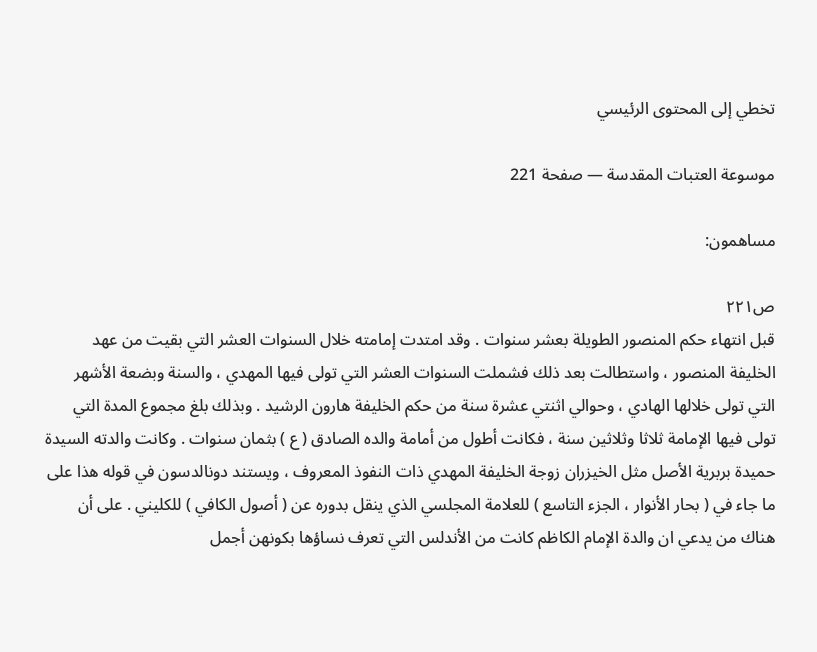تخطي إلى المحتوى الرئيسي

موسوعة العتبات المقدسة — صفحة 221

مساهمون:

ص٢٢١
قبل انتهاء حكم المنصور الطويلة بعشر سنوات . وقد امتدت إمامته خلال السنوات العشر التي بقيت من عهد الخليفة المنصور ، واستطالت بعد ذلك فشملت السنوات العشر التي تولى فيها المهدي ، والسنة وبضعة الأشهر التي تولى خلالها الهادي ، وحوالي اثنتي عشرة سنة من حكم الخليفة هارون الرشيد . وبذلك بلغ مجموع المدة التي تولى فيها الإمامة ثلاثا وثلاثين سنة ، فكانت أطول من أمامة والده الصادق ( ع ) بثمان سنوات . وكانت والدته السيدة حميدة بربرية الأصل مثل الخيزران زوجة الخليفة المهدي ذات النفوذ المعروف ، ويستند دونالدسون في قوله هذا على ما جاء في ( بحار الأنوار ، الجزء التاسع ) للعلامة المجلسي الذي ينقل بدوره عن ( أصول الكافي ) للكليني . على أن هناك من يدعي ان والدة الإمام الكاظم كانت من الأندلس التي تعرف نساؤها بكونهن أجمل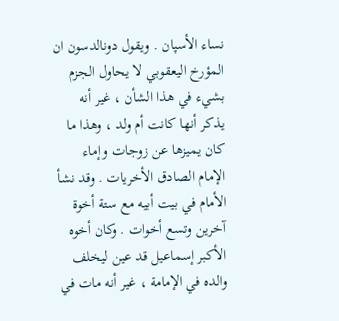نساء الأسپان . ويقول دونالدسون ان المؤرخ اليعقوبي لا يحاول الجزم بشيء في هذا الشأن ، غير أنه يذكر أنها كانت أم ولد ، وهذا ما كان يميزها عن زوجات وإماء الإمام الصادق الأخريات . وقد نشأ الأمام في بيت أبيه مع ستة أخوة آخرين وتسع أخوات . وكان أخوه الأكبر إسماعيل قد عين ليخلف والده في الإمامة ، غير أنه مات في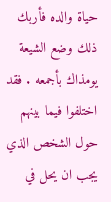حياة والده فأربك ذلك وضع الشيعة يومذاك بأجمعه . فقد اختلفوا فيما بينهم حول الشخص الذي يجب ان يحل في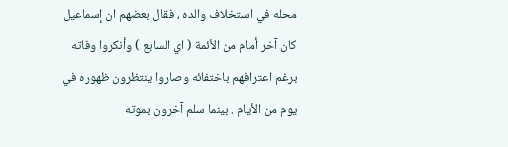محله في استخلاف والده ، فقال بعضهم ان إسماعيل كان آخر أمام من الأئمة ( اي السابع ) وأنكروا وفاته برغم اعترافهم باختفائه وصاروا ينتظرون ظهوره في يوم من الأيام . بينما سلم آخرون بموته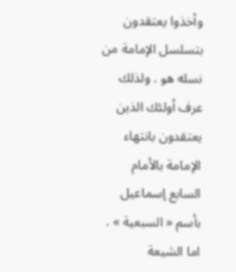وأخذوا يعتقدون بتسلسل الإمامة من نسله هو . ولذلك عرف أولئك الذين يعتقدون بانتهاء الإمامة بالأمام السابع إسماعيل بأسم « السبعية » . اما الشيعة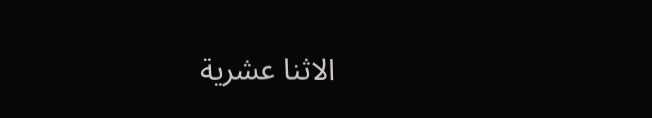الاثنا عشرية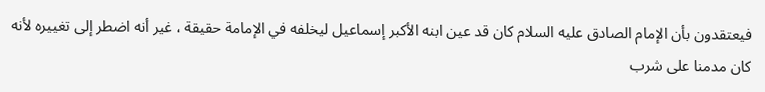فيعتقدون بأن الإمام الصادق عليه السلام كان قد عين ابنه الأكبر إسماعيل ليخلفه في الإمامة حقيقة ، غير أنه اضطر إلى تغييره لأنه كان مدمنا على شرب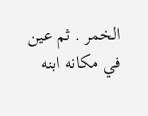الخمر . ثم عين في مكانه ابنه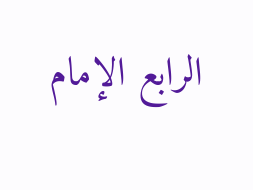الرابع الإمام